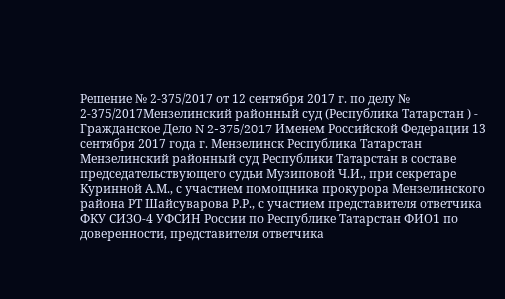Решение № 2-375/2017 от 12 сентября 2017 г. по делу № 2-375/2017Мензелинский районный суд (Республика Татарстан ) - Гражданское Дело N 2-375/2017 Именем Российской Федерации 13 сентября 2017 года г. Мензелинск Республика Татарстан Мензелинский районный суд Республики Татарстан в составе председательствующего судьи Музиповой Ч.И., при секретаре Куринной А.М., с участием помощника прокурора Мензелинского района РТ Шайсуварова Р.Р., с участием представителя ответчика ФКУ СИЗО-4 УФСИН России по Республике Татарстан ФИО1 по доверенности, представителя ответчика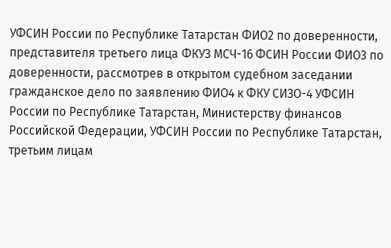УФСИН России по Республике Татарстан ФИО2 по доверенности, представителя третьего лица ФКУЗ МСЧ-16 ФСИН России ФИО3 по доверенности, рассмотрев в открытом судебном заседании гражданское дело по заявлению ФИО4 к ФКУ СИЗО-4 УФСИН России по Республике Татарстан, Министерству финансов Российской Федерации, УФСИН России по Республике Татарстан, третьим лицам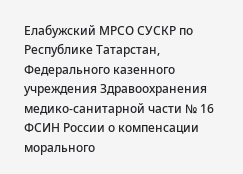Елабужский МРСО СУСКР по Республике Татарстан, Федерального казенного учреждения Здравоохранения медико-санитарной части № 16 ФСИН России о компенсации морального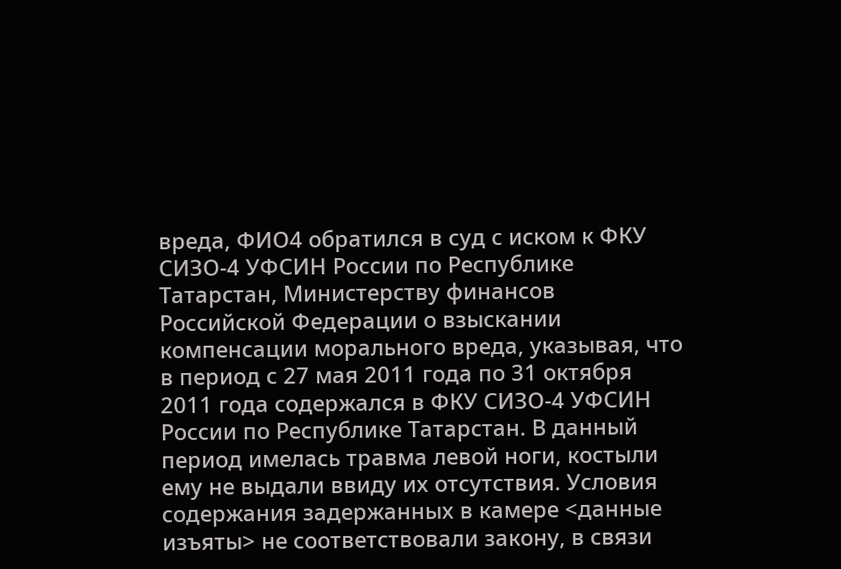вреда, ФИО4 обратился в суд с иском к ФКУ СИЗО-4 УФСИН России по Республике Татарстан, Министерству финансов Российской Федерации о взыскании компенсации морального вреда, указывая, что в период с 27 мая 2011 года по 31 октября 2011 года содержался в ФКУ СИЗО-4 УФСИН России по Республике Татарстан. В данный период имелась травма левой ноги, костыли ему не выдали ввиду их отсутствия. Условия содержания задержанных в камере <данные изъяты> не соответствовали закону, в связи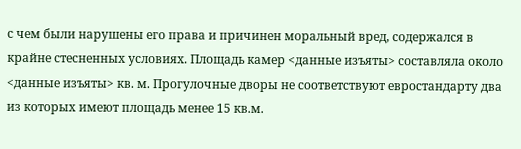с чем были нарушены его права и причинен моральный вред, содержался в крайне стесненных условиях. Площадь камер <данные изъяты> составляла около <данные изъяты> кв. м. Прогулочные дворы не соответствуют евростандарту два из которых имеют площадь менее 15 кв.м.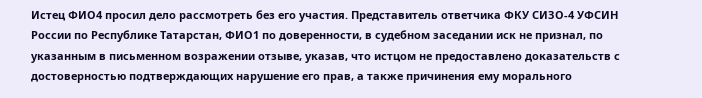Истец ФИО4 просил дело рассмотреть без его участия. Представитель ответчика ФКУ СИЗО-4 УФСИН России по Республике Татарстан, ФИО1 по доверенности, в судебном заседании иск не признал, по указанным в письменном возражении отзыве, указав, что истцом не предоставлено доказательств с достоверностью подтверждающих нарушение его прав, а также причинения ему морального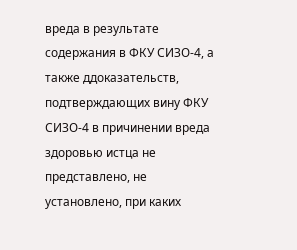вреда в результате содержания в ФКУ СИЗО-4, а также ддоказательств, подтверждающих вину ФКУ СИЗО-4 в причинении вреда здоровью истца не представлено, не установлено, при каких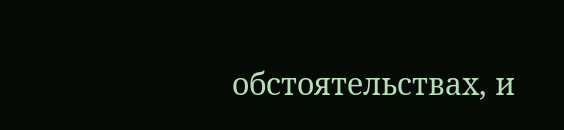обстоятельствах, и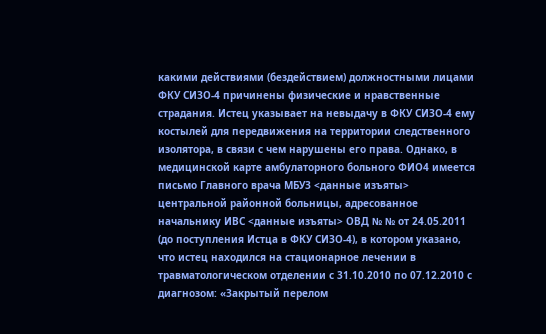какими действиями (бездействием) должностными лицами ФКУ СИЗО-4 причинены физические и нравственные страдания. Истец указывает на невыдачу в ФКУ СИЗО-4 ему костылей для передвижения на территории следственного изолятора, в связи с чем нарушены его права. Однако, в медицинской карте амбулаторного больного ФИО4 имеется письмо Главного врача МБУЗ <данные изъяты> центральной районной больницы, адресованное начальнику ИВС <данные изъяты> ОВД № № от 24.05.2011 (до поступления Истца в ФКУ СИЗО-4), в котором указано, что истец находился на стационарное лечении в травматологическом отделении с 31.10.2010 по 07.12.2010 с диагнозом: «Закрытый перелом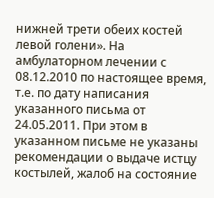нижней трети обеих костей левой голени». На амбулаторном лечении с 08.12.2010 по настоящее время, т.е. по дату написания указанного письма от 24.05.2011. При этом в указанном письме не указаны рекомендации о выдаче истцу костылей, жалоб на состояние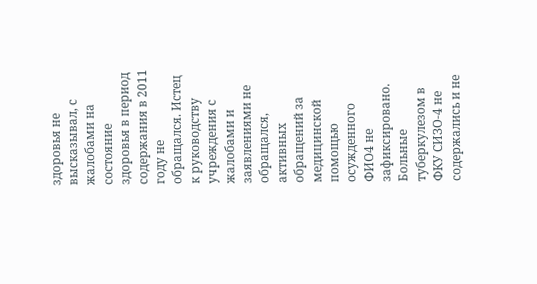здоровья не высказывал, с жалобами на состояние здоровья в период содержания в 2011 году не обращался. Истец к руководству учреждения с жалобами и заявлениями не обращался, активных обращений за медицинской помощью осужденного ФИО4 не зафиксировано. Больные туберкулезом в ФКУ СИЗО-4 не содержались и не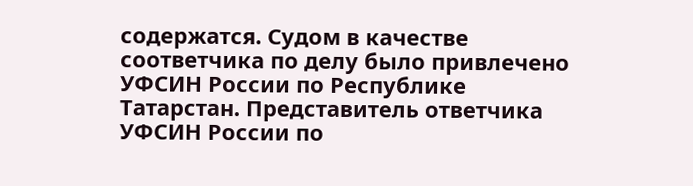содержатся. Судом в качестве соответчика по делу было привлечено УФСИН России по Республике Татарстан. Представитель ответчика УФСИН России по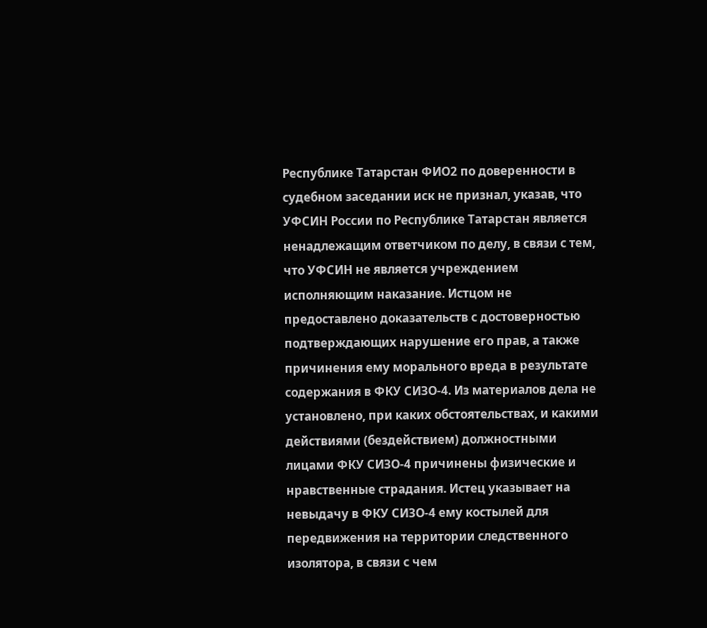Республике Татарстан ФИО2 по доверенности в судебном заседании иск не признал, указав, что УФСИН России по Республике Татарстан является ненадлежащим ответчиком по делу, в связи с тем, что УФСИН не является учреждением исполняющим наказание. Истцом не предоставлено доказательств с достоверностью подтверждающих нарушение его прав, а также причинения ему морального вреда в результате содержания в ФКУ СИЗО-4. Из материалов дела не установлено, при каких обстоятельствах, и какими действиями (бездействием) должностными лицами ФКУ СИЗО-4 причинены физические и нравственные страдания. Истец указывает на невыдачу в ФКУ СИЗО-4 ему костылей для передвижения на территории следственного изолятора, в связи с чем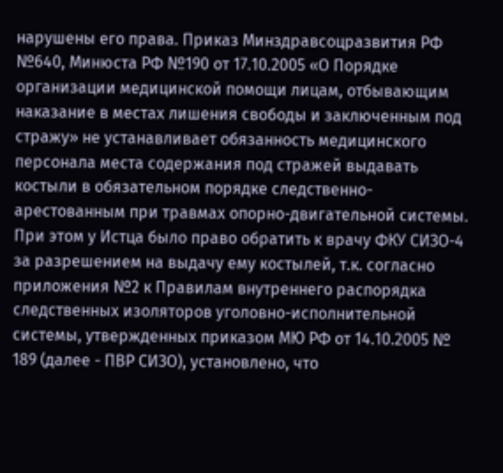нарушены его права. Приказ Минздравсоцразвития РФ №640, Минюста РФ №190 от 17.10.2005 «О Порядке организации медицинской помощи лицам, отбывающим наказание в местах лишения свободы и заключенным под стражу» не устанавливает обязанность медицинского персонала места содержания под стражей выдавать костыли в обязательном порядке следственно-арестованным при травмах опорно-двигательной системы. При этом у Истца было право обратить к врачу ФКУ СИЗО-4 за разрешением на выдачу ему костылей, т.к. согласно приложения №2 к Правилам внутреннего распорядка следственных изоляторов уголовно-исполнительной системы, утвержденных приказом МЮ РФ от 14.10.2005 № 189 (далее - ПВР СИЗО), установлено, что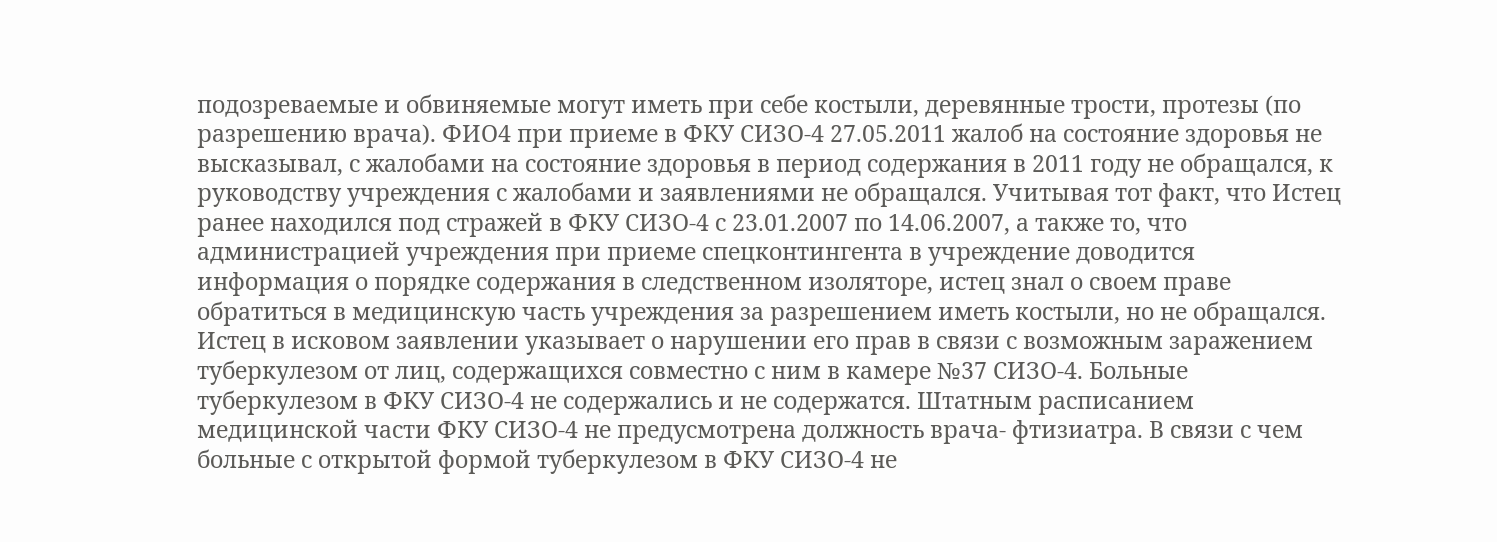подозреваемые и обвиняемые могут иметь при себе костыли, деревянные трости, протезы (по разрешению врача). ФИО4 при приеме в ФКУ СИЗО-4 27.05.2011 жалоб на состояние здоровья не высказывал, с жалобами на состояние здоровья в период содержания в 2011 году не обращался, к руководству учреждения с жалобами и заявлениями не обращался. Учитывая тот факт, что Истец ранее находился под стражей в ФКУ СИЗО-4 с 23.01.2007 по 14.06.2007, а также то, что администрацией учреждения при приеме спецконтингента в учреждение доводится информация о порядке содержания в следственном изоляторе, истец знал о своем праве обратиться в медицинскую часть учреждения за разрешением иметь костыли, но не обращался. Истец в исковом заявлении указывает о нарушении его прав в связи с возможным заражением туберкулезом от лиц, содержащихся совместно с ним в камере №37 СИЗО-4. Больные туберкулезом в ФКУ СИЗО-4 не содержались и не содержатся. Штатным расписанием медицинской части ФКУ СИЗО-4 не предусмотрена должность врача- фтизиатра. В связи с чем больные с открытой формой туберкулезом в ФКУ СИЗО-4 не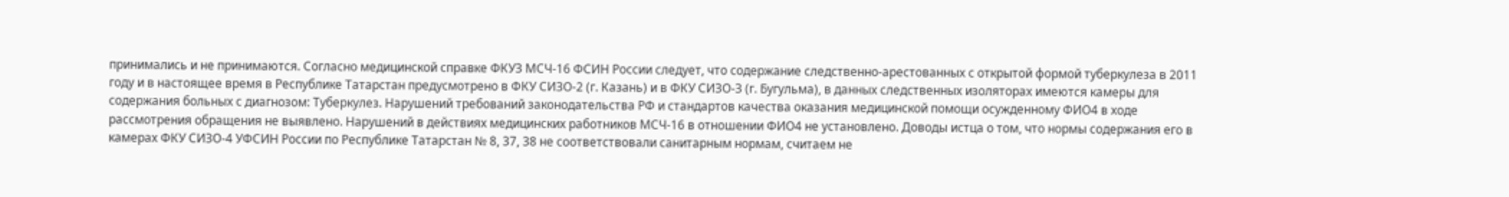принимались и не принимаются. Согласно медицинской справке ФКУЗ МСЧ-16 ФСИН России следует, что содержание следственно-арестованных с открытой формой туберкулеза в 2011 году и в настоящее время в Республике Татарстан предусмотрено в ФКУ СИЗО-2 (г. Казань) и в ФКУ СИЗО-З (г. Бугульма), в данных следственных изоляторах имеются камеры для содержания больных с диагнозом: Туберкулез. Нарушений требований законодательства РФ и стандартов качества оказания медицинской помощи осужденному ФИО4 в ходе рассмотрения обращения не выявлено. Нарушений в действиях медицинских работников МСЧ-16 в отношении ФИО4 не установлено. Доводы истца о том, что нормы содержания его в камерах ФКУ СИЗО-4 УФСИН России по Республике Татарстан № 8, 37, 38 не соответствовали санитарным нормам, считаем не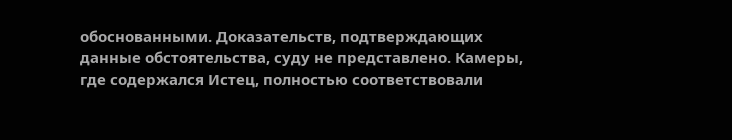обоснованными. Доказательств, подтверждающих данные обстоятельства, суду не представлено. Камеры, где содержался Истец, полностью соответствовали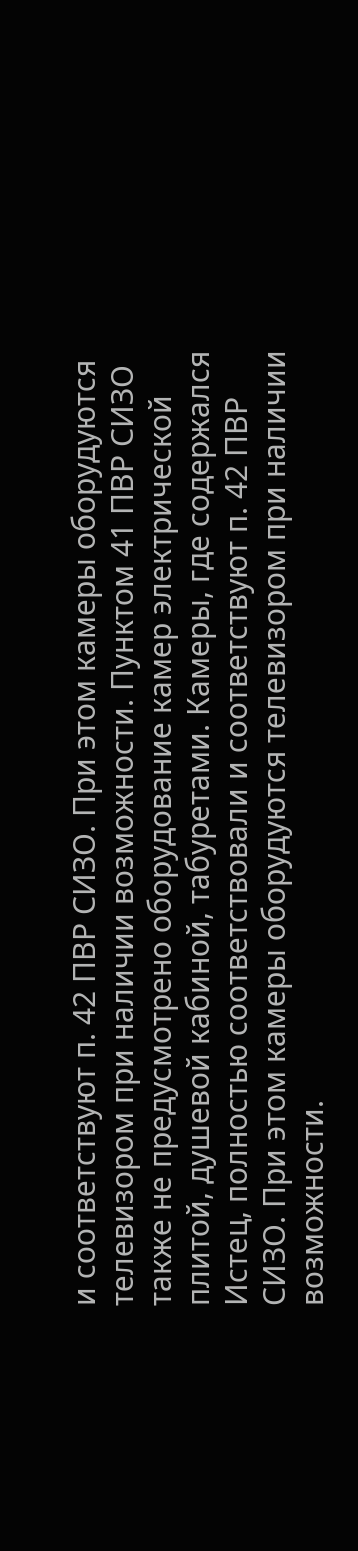и соответствуют п. 42 ПВР СИЗО. При этом камеры оборудуются телевизором при наличии возможности. Пунктом 41 ПВР СИЗО также не предусмотрено оборудование камер электрической плитой, душевой кабиной, табуретами. Камеры, где содержался Истец, полностью соответствовали и соответствуют п. 42 ПВР СИЗО. При этом камеры оборудуются телевизором при наличии возможности.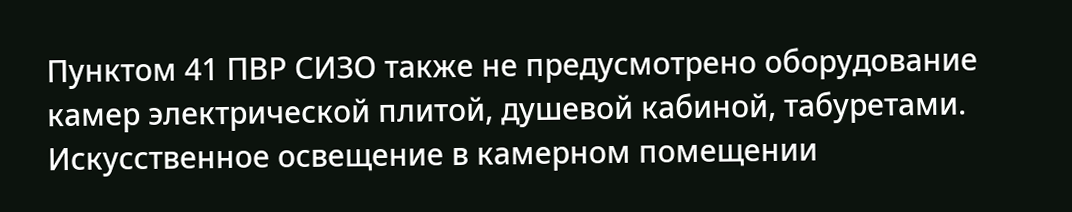Пунктом 41 ПВР СИЗО также не предусмотрено оборудование камер электрической плитой, душевой кабиной, табуретами. Искусственное освещение в камерном помещении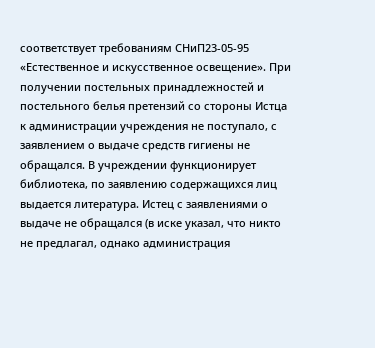соответствует требованиям СНиП23-05-95 «Естественное и искусственное освещение». При получении постельных принадлежностей и постельного белья претензий со стороны Истца к администрации учреждения не поступало, с заявлением о выдаче средств гигиены не обращался. В учреждении функционирует библиотека, по заявлению содержащихся лиц выдается литература. Истец с заявлениями о выдаче не обращался (в иске указал, что никто не предлагал, однако администрация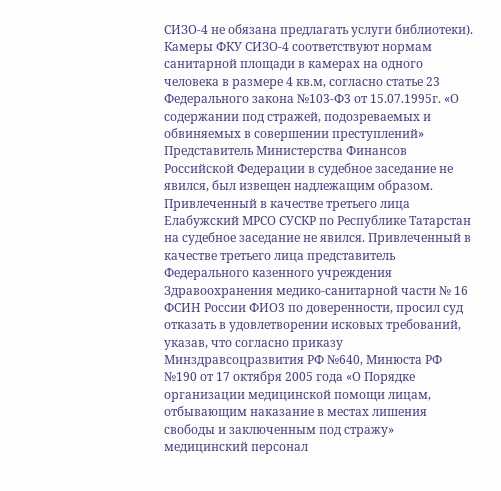СИЗО-4 не обязана предлагать услуги библиотеки). Камеры ФКУ СИЗО-4 соответствуют нормам санитарной площади в камерах на одного человека в размере 4 кв.м, согласно статье 23 Федерального закона №103-Ф3 от 15.07.1995г. «О содержании под стражей, подозреваемых и обвиняемых в совершении преступлений» Представитель Министерства Финансов Российской Федерации в судебное заседание не явился, был извещен надлежащим образом. Привлеченный в качестве третьего лица Елабужский МРСО СУСКР по Республике Татарстан на судебное заседание не явился. Привлеченный в качестве третьего лица представитель Федерального казенного учреждения Здравоохранения медико-санитарной части № 16 ФСИН России ФИО3 по доверенности, просил суд отказать в удовлетворении исковых требований, указав, что согласно приказу Минздравсоцразвития РФ №640, Минюста РФ №190 от 17 октября 2005 года «О Порядке организации медицинской помощи лицам, отбывающим наказание в местах лишения свободы и заключенным под стражу» медицинский персонал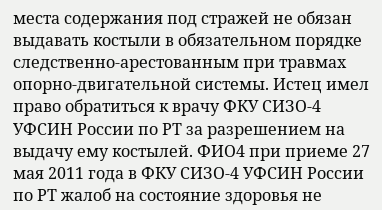места содержания под стражей не обязан выдавать костыли в обязательном порядке следственно-арестованным при травмах опорно-двигательной системы. Истец имел право обратиться к врачу ФКУ СИЗО-4 УФСИН России по РТ за разрешением на выдачу ему костылей. ФИО4 при приеме 27 мая 2011 года в ФКУ СИЗО-4 УФСИН России по РТ жалоб на состояние здоровья не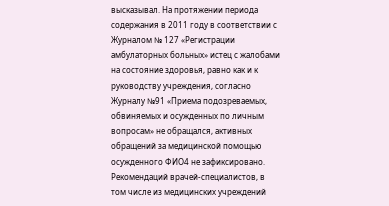высказывал. На протяжении периода содержания в 2011 году в соответствии с Журналом № 127 «Регистрации амбулаторных больных» истец с жалобами на состояние здоровья, равно как и к руководству учреждения, согласно Журналу №91 «Приема подозреваемых, обвиняемых и осужденных по личным вопросам» не обращался, активных обращений за медицинской помощью осужденного ФИО4 не зафиксировано. Рекомендаций врачей-специалистов, в том числе из медицинских учреждений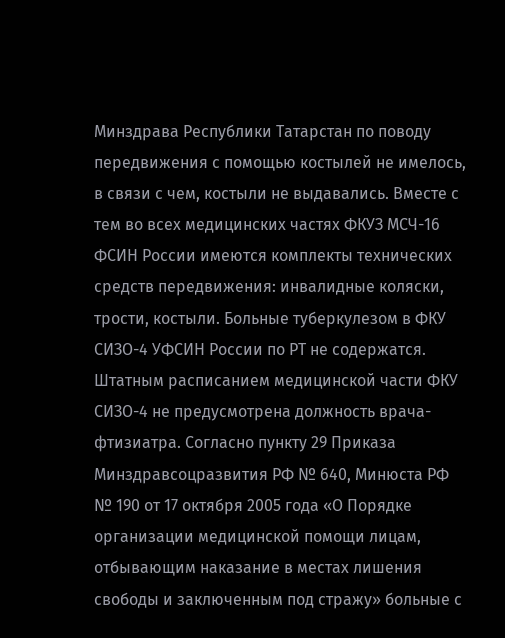Минздрава Республики Татарстан по поводу передвижения с помощью костылей не имелось, в связи с чем, костыли не выдавались. Вместе с тем во всех медицинских частях ФКУЗ МСЧ-16 ФСИН России имеются комплекты технических средств передвижения: инвалидные коляски, трости, костыли. Больные туберкулезом в ФКУ СИЗО-4 УФСИН России по РТ не содержатся. Штатным расписанием медицинской части ФКУ СИЗО-4 не предусмотрена должность врача-фтизиатра. Согласно пункту 29 Приказа Минздравсоцразвития РФ № 640, Минюста РФ № 190 от 17 октября 2005 года «О Порядке организации медицинской помощи лицам, отбывающим наказание в местах лишения свободы и заключенным под стражу» больные с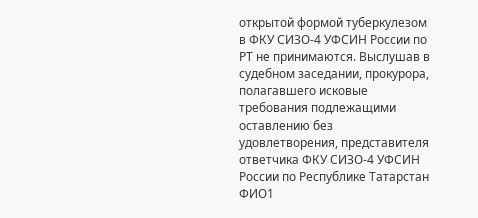открытой формой туберкулезом в ФКУ СИЗО-4 УФСИН России по РТ не принимаются. Выслушав в судебном заседании, прокурора, полагавшего исковые требования подлежащими оставлению без удовлетворения, представителя ответчика ФКУ СИЗО-4 УФСИН России по Республике Татарстан ФИО1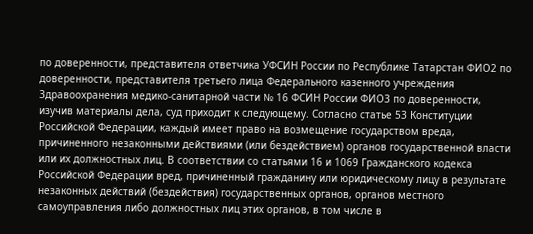по доверенности, представителя ответчика УФСИН России по Республике Татарстан ФИО2 по доверенности, представителя третьего лица Федерального казенного учреждения Здравоохранения медико-санитарной части № 16 ФСИН России ФИО3 по доверенности, изучив материалы дела, суд приходит к следующему. Согласно статье 53 Конституции Российской Федерации, каждый имеет право на возмещение государством вреда, причиненного незаконными действиями (или бездействием) органов государственной власти или их должностных лиц. В соответствии со статьями 16 и 1069 Гражданского кодекса Российской Федерации вред, причиненный гражданину или юридическому лицу в результате незаконных действий (бездействия) государственных органов, органов местного самоуправления либо должностных лиц этих органов, в том числе в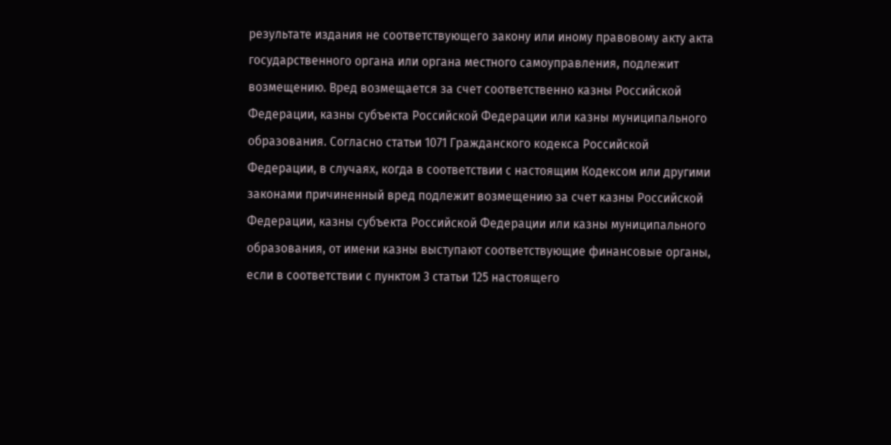результате издания не соответствующего закону или иному правовому акту акта государственного органа или органа местного самоуправления, подлежит возмещению. Вред возмещается за счет соответственно казны Российской Федерации, казны субъекта Российской Федерации или казны муниципального образования. Согласно статьи 1071 Гражданского кодекса Российской Федерации, в случаях, когда в соответствии с настоящим Кодексом или другими законами причиненный вред подлежит возмещению за счет казны Российской Федерации, казны субъекта Российской Федерации или казны муниципального образования, от имени казны выступают соответствующие финансовые органы, если в соответствии с пунктом 3 статьи 125 настоящего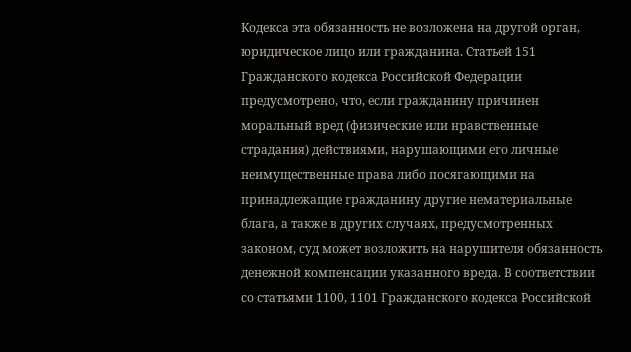Кодекса эта обязанность не возложена на другой орган, юридическое лицо или гражданина. Статьей 151 Гражданского кодекса Российской Федерации предусмотрено, что, если гражданину причинен моральный вред (физические или нравственные страдания) действиями, нарушающими его личные неимущественные права либо посягающими на принадлежащие гражданину другие нематериальные блага, а также в других случаях, предусмотренных законом, суд может возложить на нарушителя обязанность денежной компенсации указанного вреда. В соответствии со статьями 1100, 1101 Гражданского кодекса Российской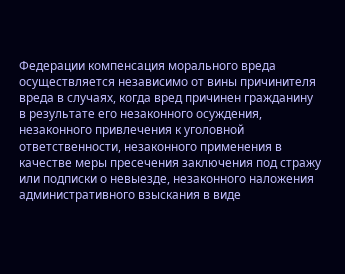Федерации компенсация морального вреда осуществляется независимо от вины причинителя вреда в случаях, когда вред причинен гражданину в результате его незаконного осуждения, незаконного привлечения к уголовной ответственности, незаконного применения в качестве меры пресечения заключения под стражу или подписки о невыезде, незаконного наложения административного взыскания в виде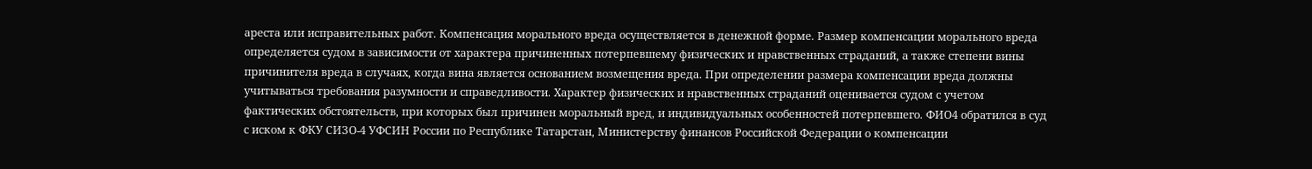ареста или исправительных работ. Компенсация морального вреда осуществляется в денежной форме. Размер компенсации морального вреда определяется судом в зависимости от характера причиненных потерпевшему физических и нравственных страданий, а также степени вины причинителя вреда в случаях, когда вина является основанием возмещения вреда. При определении размера компенсации вреда должны учитываться требования разумности и справедливости. Характер физических и нравственных страданий оценивается судом с учетом фактических обстоятельств, при которых был причинен моральный вред, и индивидуальных особенностей потерпевшего. ФИО4 обратился в суд с иском к ФКУ СИЗО-4 УФСИН России по Республике Татарстан, Министерству финансов Российской Федерации о компенсации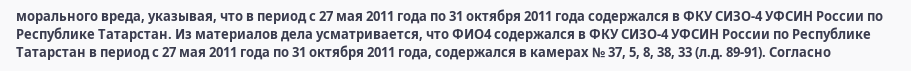морального вреда, указывая, что в период с 27 мая 2011 года по 31 октября 2011 года содержался в ФКУ СИЗО-4 УФСИН России по Республике Татарстан. Из материалов дела усматривается, что ФИО4 содержался в ФКУ СИЗО-4 УФСИН России по Республике Татарстан в период с 27 мая 2011 года по 31 октября 2011 года, содержался в камерах № 37, 5, 8, 38, 33 (л.д. 89-91). Согласно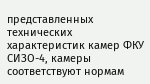представленных технических характеристик камер ФКУ СИЗО-4, камеры соответствуют нормам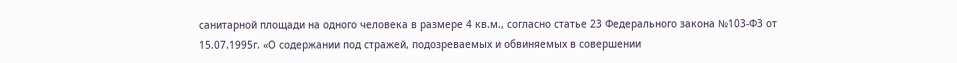санитарной площади на одного человека в размере 4 кв.м., согласно статье 23 Федерального закона №103-Ф3 от 15.07.1995г. «О содержании под стражей, подозреваемых и обвиняемых в совершении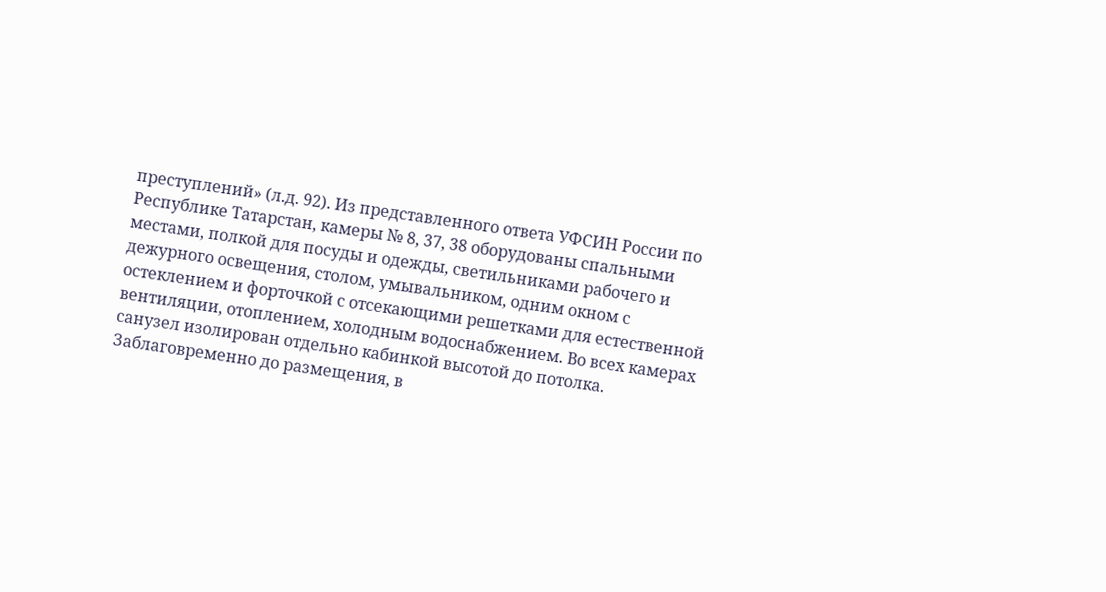преступлений» (л.д. 92). Из представленного ответа УФСИН России по Республике Татарстан, камеры № 8, 37, 38 оборудованы спальными местами, полкой для посуды и одежды, светильниками рабочего и дежурного освещения, столом, умывальником, одним окном с остеклением и форточкой с отсекающими решетками для естественной вентиляции, отоплением, холодным водоснабжением. Во всех камерах санузел изолирован отдельно кабинкой высотой до потолка. Заблаговременно до размещения, в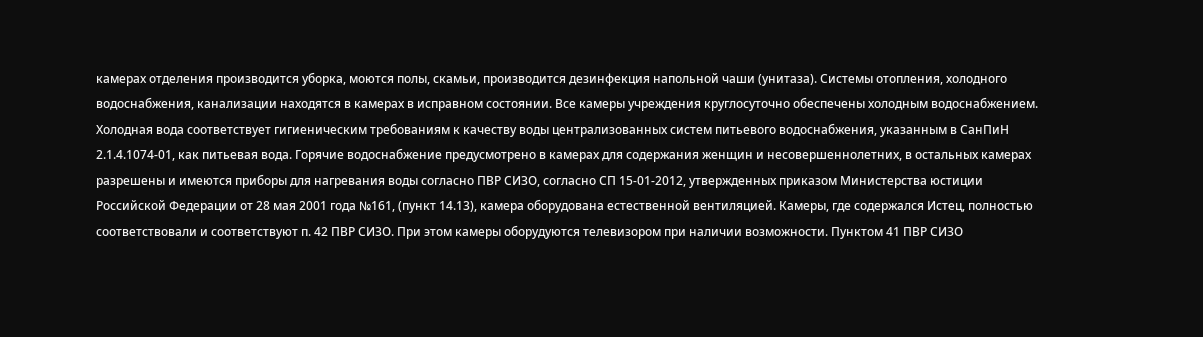камерах отделения производится уборка, моются полы, скамьи, производится дезинфекция напольной чаши (унитаза). Системы отопления, холодного водоснабжения, канализации находятся в камерах в исправном состоянии. Все камеры учреждения круглосуточно обеспечены холодным водоснабжением. Холодная вода соответствует гигиеническим требованиям к качеству воды централизованных систем питьевого водоснабжения, указанным в СанПиН 2.1.4.1074-01, как питьевая вода. Горячие водоснабжение предусмотрено в камерах для содержания женщин и несовершеннолетних, в остальных камерах разрешены и имеются приборы для нагревания воды согласно ПВР СИЗО, согласно СП 15-01-2012, утвержденных приказом Министерства юстиции Российской Федерации от 28 мая 2001 года №161, (пункт 14.13), камера оборудована естественной вентиляцией. Камеры, где содержался Истец, полностью соответствовали и соответствуют п. 42 ПВР СИЗО. При этом камеры оборудуются телевизором при наличии возможности. Пунктом 41 ПВР СИЗО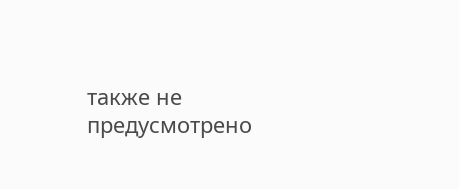также не предусмотрено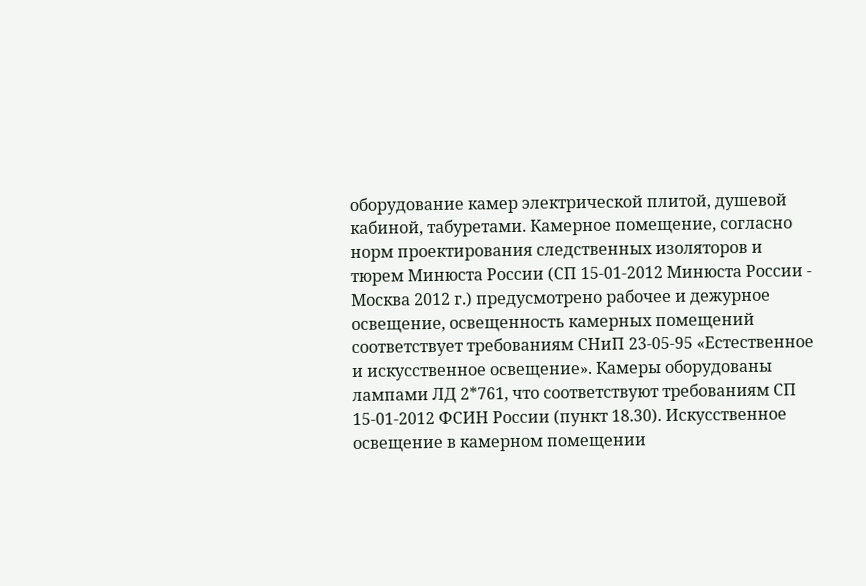оборудование камер электрической плитой, душевой кабиной, табуретами. Камерное помещение, согласно норм проектирования следственных изоляторов и тюрем Минюста России (СП 15-01-2012 Минюста России - Москва 2012 г.) предусмотрено рабочее и дежурное освещение, освещенность камерных помещений соответствует требованиям СНиП 23-05-95 «Естественное и искусственное освещение». Камеры оборудованы лампами ЛД 2*761, что соответствуют требованиям СП 15-01-2012 ФСИН России (пункт 18.30). Искусственное освещение в камерном помещении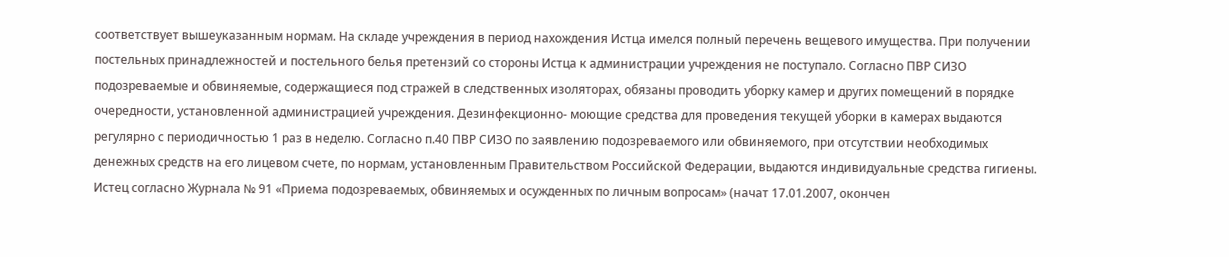соответствует вышеуказанным нормам. На складе учреждения в период нахождения Истца имелся полный перечень вещевого имущества. При получении постельных принадлежностей и постельного белья претензий со стороны Истца к администрации учреждения не поступало. Согласно ПВР СИЗО подозреваемые и обвиняемые, содержащиеся под стражей в следственных изоляторах, обязаны проводить уборку камер и других помещений в порядке очередности, установленной администрацией учреждения. Дезинфекционно- моющие средства для проведения текущей уборки в камерах выдаются регулярно с периодичностью 1 раз в неделю. Согласно п.40 ПВР СИЗО по заявлению подозреваемого или обвиняемого, при отсутствии необходимых денежных средств на его лицевом счете, по нормам, установленным Правительством Российской Федерации, выдаются индивидуальные средства гигиены. Истец согласно Журнала № 91 «Приема подозреваемых, обвиняемых и осужденных по личным вопросам» (начат 17.01.2007, окончен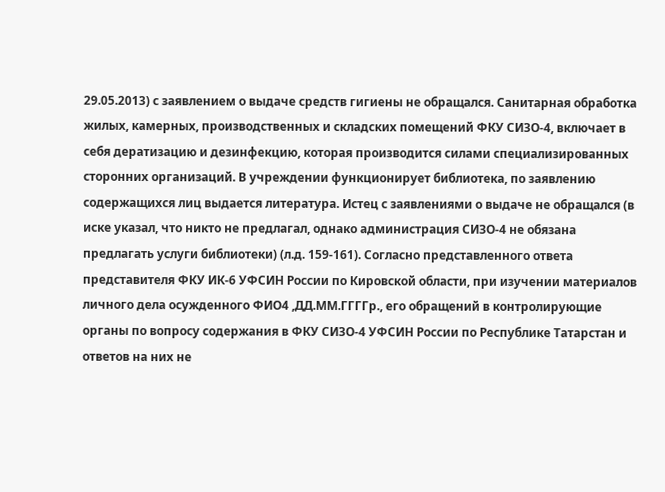29.05.2013) с заявлением о выдаче средств гигиены не обращался. Санитарная обработка жилых, камерных, производственных и складских помещений ФКУ СИЗО-4, включает в себя дератизацию и дезинфекцию, которая производится силами специализированных сторонних организаций. В учреждении функционирует библиотека, по заявлению содержащихся лиц выдается литература. Истец с заявлениями о выдаче не обращался (в иске указал, что никто не предлагал, однако администрация СИЗО-4 не обязана предлагать услуги библиотеки) (л.д. 159-161). Согласно представленного ответа представителя ФКУ ИК-6 УФСИН России по Кировской области, при изучении материалов личного дела осужденного ФИО4 ,ДД.ММ.ГГГГр., его обращений в контролирующие органы по вопросу содержания в ФКУ СИЗО-4 УФСИН России по Республике Татарстан и ответов на них не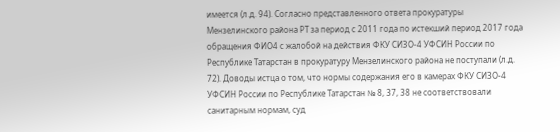имеется (л.д. 94). Согласно представленного ответа прокуратуры Мензелинского района РТ за период с 2011 года по истекший период 2017 года обращения ФИО4 с жалобой на действия ФКУ СИЗО-4 УФСИН России по Республике Татарстан в прокуратуру Мензелинского района не поступали (л.д. 72). Доводы истца о том, что нормы содержания его в камерах ФКУ СИЗО-4 УФСИН России по Республике Татарстан № 8, 37, 38 не соответствовали санитарным нормам, суд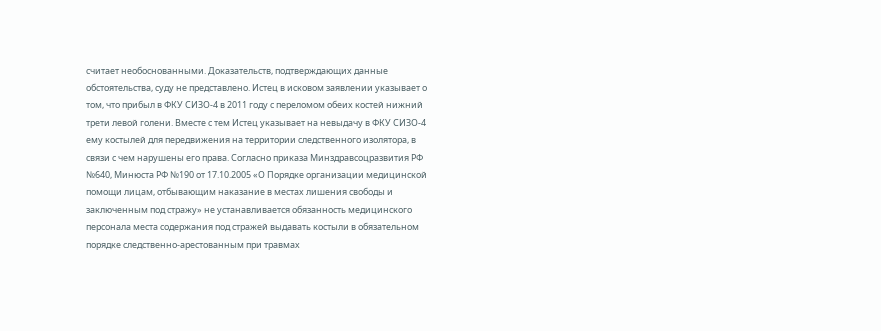считает необоснованными. Доказательств, подтверждающих данные обстоятельства, суду не представлено. Истец в исковом заявлении указывает о том, что прибыл в ФКУ СИЗО-4 в 2011 году с переломом обеих костей нижний трети левой голени. Вместе с тем Истец указывает на невыдачу в ФКУ СИЗО-4 ему костылей для передвижения на территории следственного изолятора, в связи с чем нарушены его права. Согласно приказа Минздравсоцразвития РФ №640, Минюста РФ №190 от 17.10.2005 «О Порядке организации медицинской помощи лицам, отбывающим наказание в местах лишения свободы и заключенным под стражу» не устанавливается обязанность медицинского персонала места содержания под стражей выдавать костыли в обязательном порядке следственно-арестованным при травмах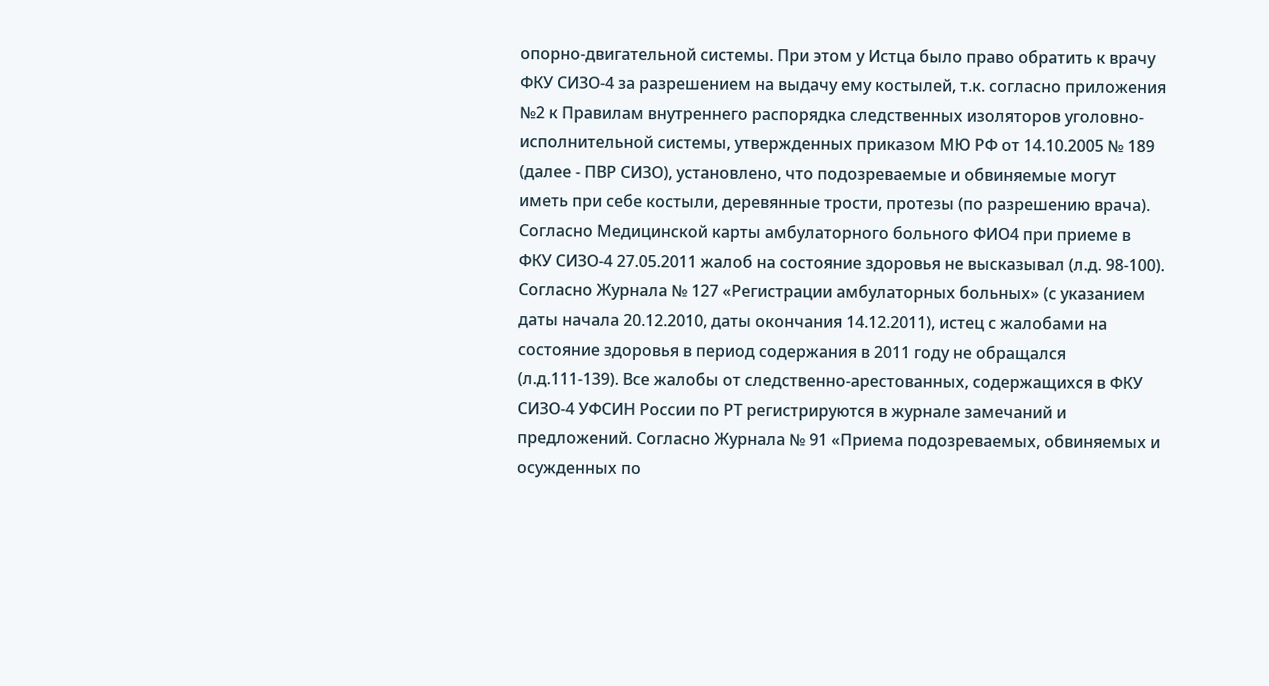опорно-двигательной системы. При этом у Истца было право обратить к врачу ФКУ СИЗО-4 за разрешением на выдачу ему костылей, т.к. согласно приложения №2 к Правилам внутреннего распорядка следственных изоляторов уголовно-исполнительной системы, утвержденных приказом МЮ РФ от 14.10.2005 № 189 (далее - ПВР СИЗО), установлено, что подозреваемые и обвиняемые могут иметь при себе костыли, деревянные трости, протезы (по разрешению врача). Согласно Медицинской карты амбулаторного больного ФИО4 при приеме в ФКУ СИЗО-4 27.05.2011 жалоб на состояние здоровья не высказывал (л.д. 98-100). Согласно Журнала № 127 «Регистрации амбулаторных больных» (с указанием даты начала 20.12.2010, даты окончания 14.12.2011), истец с жалобами на состояние здоровья в период содержания в 2011 году не обращался (л.д.111-139). Все жалобы от следственно-арестованных, содержащихся в ФКУ СИЗО-4 УФСИН России по РТ регистрируются в журнале замечаний и предложений. Согласно Журнала № 91 «Приема подозреваемых, обвиняемых и осужденных по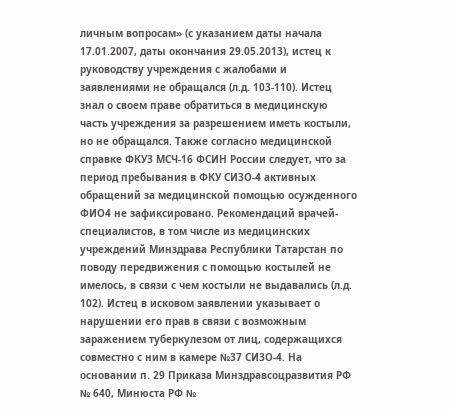личным вопросам» (с указанием даты начала 17.01.2007, даты окончания 29.05.2013), истец к руководству учреждения с жалобами и заявлениями не обращался (л.д. 103-110). Истец знал о своем праве обратиться в медицинскую часть учреждения за разрешением иметь костыли, но не обращался. Также согласно медицинской справке ФКУЗ МСЧ-16 ФСИН России следует, что за период пребывания в ФКУ СИЗО-4 активных обращений за медицинской помощью осужденного ФИО4 не зафиксировано. Рекомендаций врачей-специалистов, в том числе из медицинских учреждений Минздрава Республики Татарстан по поводу передвижения с помощью костылей не имелось, в связи с чем костыли не выдавались (л.д. 102). Истец в исковом заявлении указывает о нарушении его прав в связи с возможным заражением туберкулезом от лиц, содержащихся совместно с ним в камере №37 СИЗО-4. На основании п. 29 Приказа Минздравсоцразвития РФ № 640, Минюста РФ №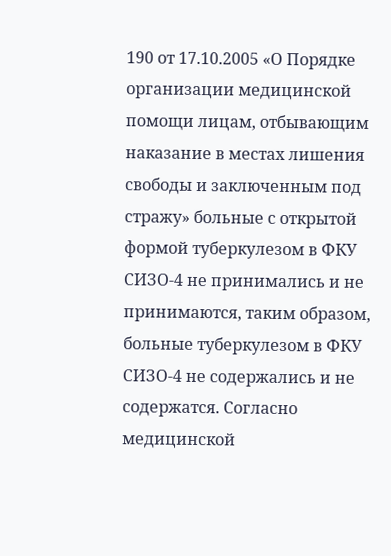190 от 17.10.2005 «О Порядке организации медицинской помощи лицам, отбывающим наказание в местах лишения свободы и заключенным под стражу» больные с открытой формой туберкулезом в ФКУ СИЗО-4 не принимались и не принимаются, таким образом, больные туберкулезом в ФКУ СИЗО-4 не содержались и не содержатся. Согласно медицинской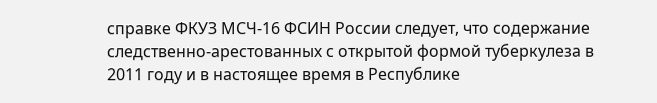справке ФКУЗ МСЧ-16 ФСИН России следует, что содержание следственно-арестованных с открытой формой туберкулеза в 2011 году и в настоящее время в Республике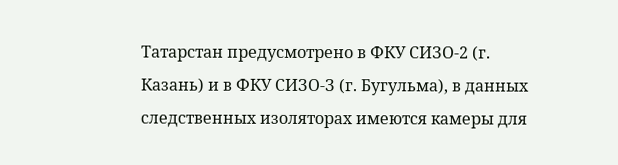Татарстан предусмотрено в ФКУ СИЗО-2 (г. Казань) и в ФКУ СИЗО-З (г. Бугульма), в данных следственных изоляторах имеются камеры для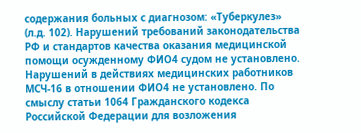содержания больных с диагнозом: «Туберкулез» (л.д. 102). Нарушений требований законодательства РФ и стандартов качества оказания медицинской помощи осужденному ФИО4 судом не установлено. Нарушений в действиях медицинских работников МСЧ-16 в отношении ФИО4 не установлено. По смыслу статьи 1064 Гражданского кодекса Российской Федерации для возложения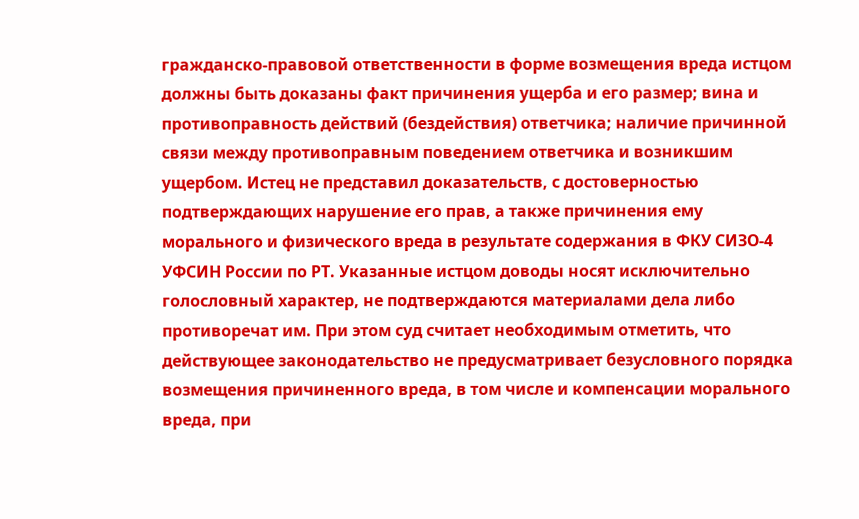гражданско-правовой ответственности в форме возмещения вреда истцом должны быть доказаны факт причинения ущерба и его размер; вина и противоправность действий (бездействия) ответчика; наличие причинной связи между противоправным поведением ответчика и возникшим ущербом. Истец не представил доказательств, с достоверностью подтверждающих нарушение его прав, а также причинения ему морального и физического вреда в результате содержания в ФКУ СИЗО-4 УФСИН России по РТ. Указанные истцом доводы носят исключительно голословный характер, не подтверждаются материалами дела либо противоречат им. При этом суд считает необходимым отметить, что действующее законодательство не предусматривает безусловного порядка возмещения причиненного вреда, в том числе и компенсации морального вреда, при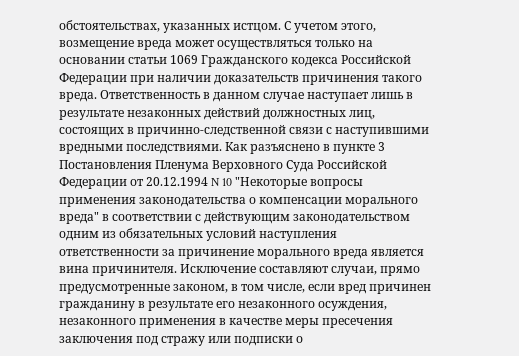обстоятельствах, указанных истцом. С учетом этого, возмещение вреда может осуществляться только на основании статьи 1069 Гражданского кодекса Российской Федерации при наличии доказательств причинения такого вреда. Ответственность в данном случае наступает лишь в результате незаконных действий должностных лиц, состоящих в причинно-следственной связи с наступившими вредными последствиями. Как разъяснено в пункте 3 Постановления Пленума Верховного Суда Российской Федерации от 20.12.1994 N 10 "Некоторые вопросы применения законодательства о компенсации морального вреда" в соответствии с действующим законодательством одним из обязательных условий наступления ответственности за причинение морального вреда является вина причинителя. Исключение составляют случаи, прямо предусмотренные законом, в том числе, если вред причинен гражданину в результате его незаконного осуждения, незаконного применения в качестве меры пресечения заключения под стражу или подписки о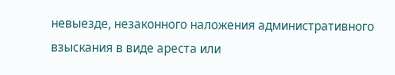невыезде, незаконного наложения административного взыскания в виде ареста или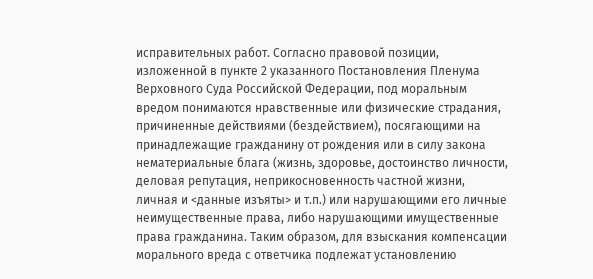исправительных работ. Согласно правовой позиции, изложенной в пункте 2 указанного Постановления Пленума Верховного Суда Российской Федерации, под моральным вредом понимаются нравственные или физические страдания, причиненные действиями (бездействием), посягающими на принадлежащие гражданину от рождения или в силу закона нематериальные блага (жизнь, здоровье, достоинство личности, деловая репутация, неприкосновенность частной жизни, личная и <данные изъяты> и т.п.) или нарушающими его личные неимущественные права, либо нарушающими имущественные права гражданина. Таким образом, для взыскания компенсации морального вреда с ответчика подлежат установлению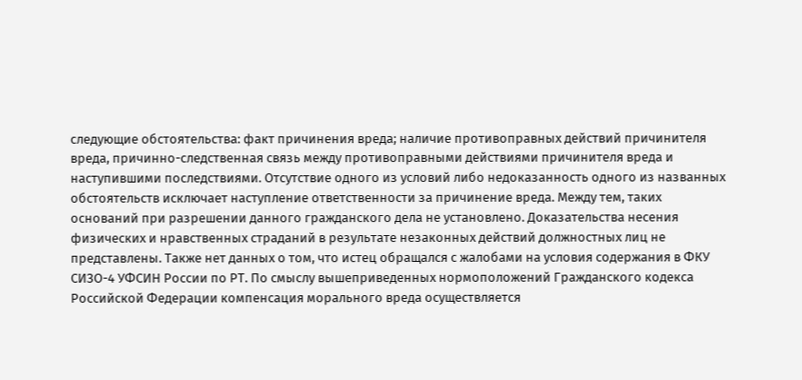следующие обстоятельства: факт причинения вреда; наличие противоправных действий причинителя вреда, причинно-следственная связь между противоправными действиями причинителя вреда и наступившими последствиями. Отсутствие одного из условий либо недоказанность одного из названных обстоятельств исключает наступление ответственности за причинение вреда. Между тем, таких оснований при разрешении данного гражданского дела не установлено. Доказательства несения физических и нравственных страданий в результате незаконных действий должностных лиц не представлены. Также нет данных о том, что истец обращался с жалобами на условия содержания в ФКУ СИЗО-4 УФСИН России по РТ. По смыслу вышеприведенных нормоположений Гражданского кодекса Российской Федерации компенсация морального вреда осуществляется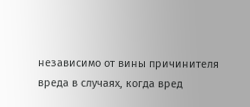независимо от вины причинителя вреда в случаях, когда вред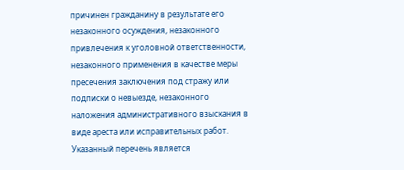причинен гражданину в результате его незаконного осуждения, незаконного привлечения к уголовной ответственности, незаконного применения в качестве меры пресечения заключения под стражу или подписки о невыезде, незаконного наложения административного взыскания в виде ареста или исправительных работ. Указанный перечень является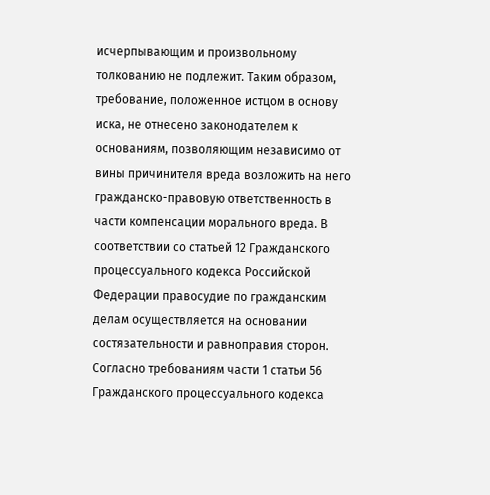исчерпывающим и произвольному толкованию не подлежит. Таким образом, требование, положенное истцом в основу иска, не отнесено законодателем к основаниям, позволяющим независимо от вины причинителя вреда возложить на него гражданско-правовую ответственность в части компенсации морального вреда. В соответствии со статьей 12 Гражданского процессуального кодекса Российской Федерации правосудие по гражданским делам осуществляется на основании состязательности и равноправия сторон. Согласно требованиям части 1 статьи 56 Гражданского процессуального кодекса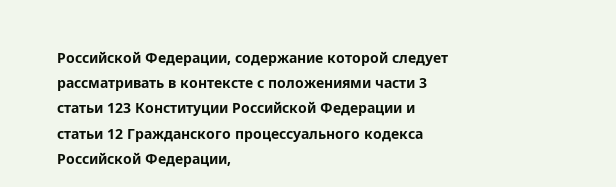Российской Федерации, содержание которой следует рассматривать в контексте с положениями части 3 статьи 123 Конституции Российской Федерации и статьи 12 Гражданского процессуального кодекса Российской Федерации,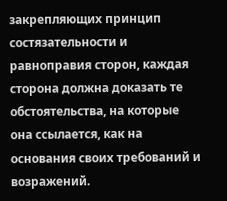закрепляющих принцип состязательности и равноправия сторон, каждая сторона должна доказать те обстоятельства, на которые она ссылается, как на основания своих требований и возражений.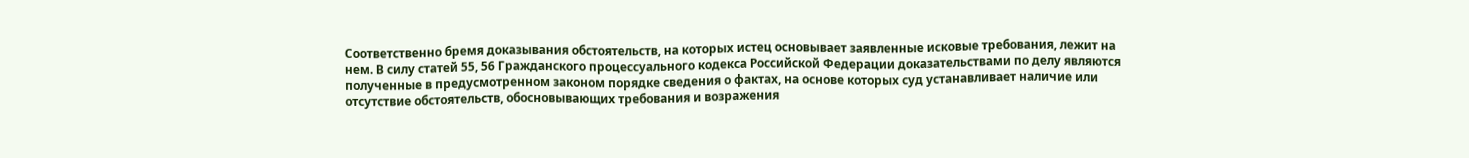Соответственно бремя доказывания обстоятельств, на которых истец основывает заявленные исковые требования, лежит на нем. В силу статей 55, 56 Гражданского процессуального кодекса Российской Федерации доказательствами по делу являются полученные в предусмотренном законом порядке сведения о фактах, на основе которых суд устанавливает наличие или отсутствие обстоятельств, обосновывающих требования и возражения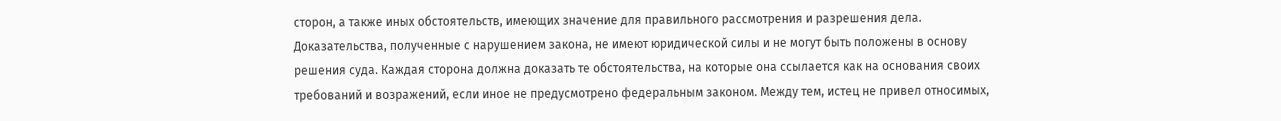сторон, а также иных обстоятельств, имеющих значение для правильного рассмотрения и разрешения дела. Доказательства, полученные с нарушением закона, не имеют юридической силы и не могут быть положены в основу решения суда. Каждая сторона должна доказать те обстоятельства, на которые она ссылается как на основания своих требований и возражений, если иное не предусмотрено федеральным законом. Между тем, истец не привел относимых,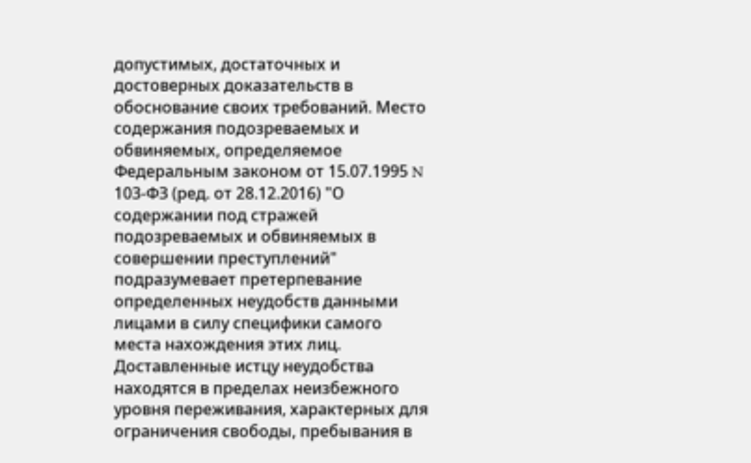допустимых, достаточных и достоверных доказательств в обоснование своих требований. Место содержания подозреваемых и обвиняемых, определяемое Федеральным законом от 15.07.1995 N 103-ФЗ (ред. от 28.12.2016) "О содержании под стражей подозреваемых и обвиняемых в совершении преступлений" подразумевает претерпевание определенных неудобств данными лицами в силу специфики самого места нахождения этих лиц. Доставленные истцу неудобства находятся в пределах неизбежного уровня переживания, характерных для ограничения свободы, пребывания в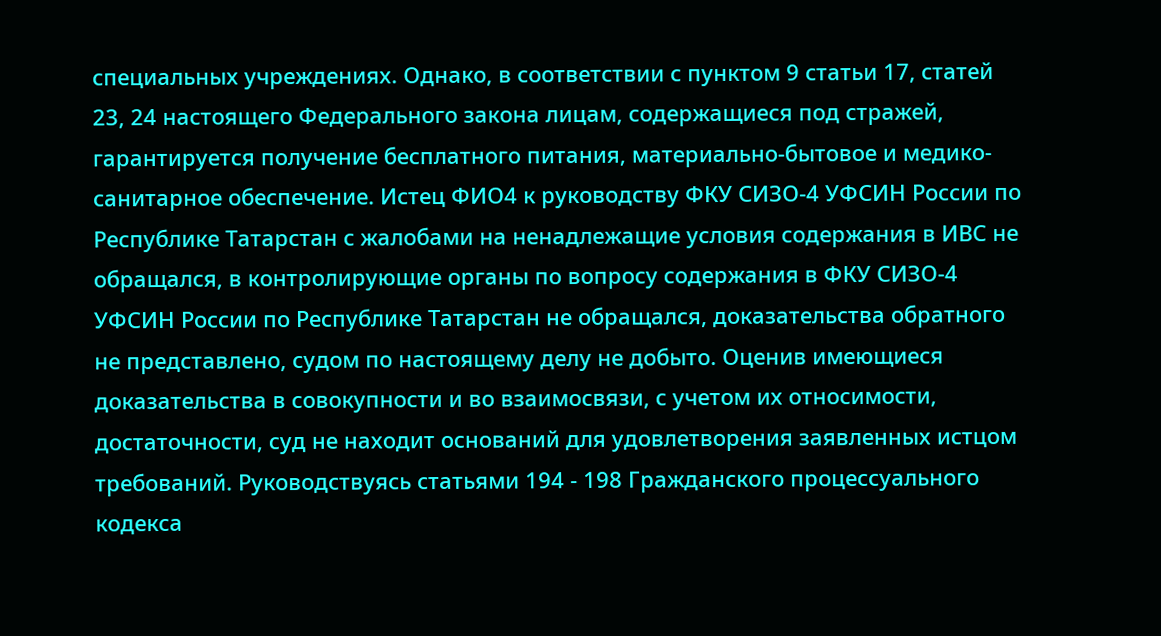специальных учреждениях. Однако, в соответствии с пунктом 9 статьи 17, статей 23, 24 настоящего Федерального закона лицам, содержащиеся под стражей, гарантируется получение бесплатного питания, материально-бытовое и медико-санитарное обеспечение. Истец ФИО4 к руководству ФКУ СИЗО-4 УФСИН России по Республике Татарстан с жалобами на ненадлежащие условия содержания в ИВС не обращался, в контролирующие органы по вопросу содержания в ФКУ СИЗО-4 УФСИН России по Республике Татарстан не обращался, доказательства обратного не представлено, судом по настоящему делу не добыто. Оценив имеющиеся доказательства в совокупности и во взаимосвязи, с учетом их относимости, достаточности, суд не находит оснований для удовлетворения заявленных истцом требований. Руководствуясь статьями 194 - 198 Гражданского процессуального кодекса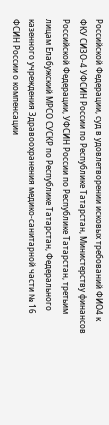Российской Федерации, суд в удовлетворении исковых требований ФИО4 к ФКУ СИЗО-4 УФСИН России по Республике Татарстан, Министерству финансов Российской Федерации, УФСИН России по Республике Татарстан, третьим лицам Елабужский МРСО СУСКР по Республике Татарстан, Федерального казенного учреждения Здравоохранения медико-санитарной части № 16 ФСИН России о компенсации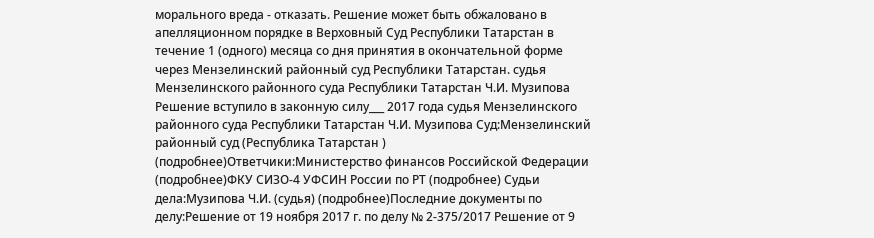морального вреда - отказать. Решение может быть обжаловано в апелляционном порядке в Верховный Суд Республики Татарстан в течение 1 (одного) месяца со дня принятия в окончательной форме через Мензелинский районный суд Республики Татарстан. судья Мензелинского районного суда Республики Татарстан Ч.И. Музипова Решение вступило в законную силу___ 2017 года судья Мензелинского районного суда Республики Татарстан Ч.И. Музипова Суд:Мензелинский районный суд (Республика Татарстан ) (подробнее)Ответчики:Министерство финансов Российской Федерации (подробнее)ФКУ СИЗО-4 УФСИН России по РТ (подробнее) Судьи дела:Музипова Ч.И. (судья) (подробнее)Последние документы по делу:Решение от 19 ноября 2017 г. по делу № 2-375/2017 Решение от 9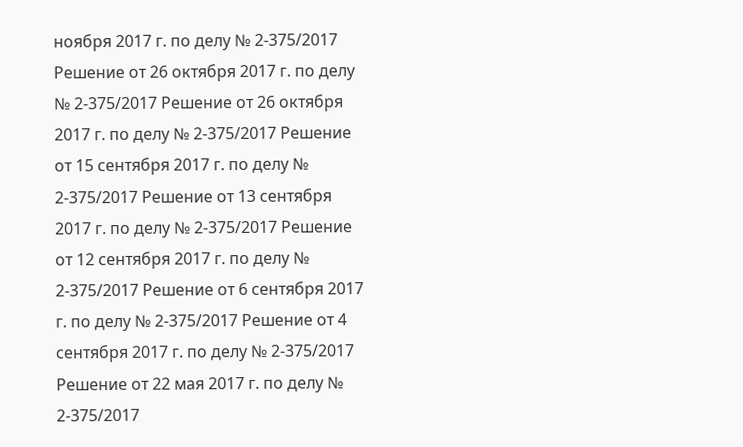ноября 2017 г. по делу № 2-375/2017 Решение от 26 октября 2017 г. по делу № 2-375/2017 Решение от 26 октября 2017 г. по делу № 2-375/2017 Решение от 15 сентября 2017 г. по делу № 2-375/2017 Решение от 13 сентября 2017 г. по делу № 2-375/2017 Решение от 12 сентября 2017 г. по делу № 2-375/2017 Решение от 6 сентября 2017 г. по делу № 2-375/2017 Решение от 4 сентября 2017 г. по делу № 2-375/2017 Решение от 22 мая 2017 г. по делу № 2-375/2017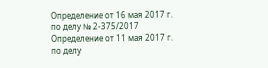Определение от 16 мая 2017 г. по делу № 2-375/2017 Определение от 11 мая 2017 г. по делу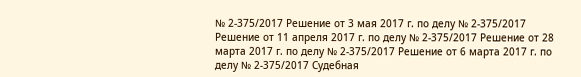№ 2-375/2017 Решение от 3 мая 2017 г. по делу № 2-375/2017 Решение от 11 апреля 2017 г. по делу № 2-375/2017 Решение от 28 марта 2017 г. по делу № 2-375/2017 Решение от 6 марта 2017 г. по делу № 2-375/2017 Судебная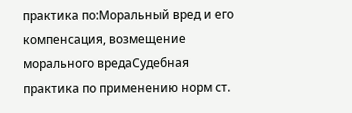практика по:Моральный вред и его компенсация, возмещение морального вредаСудебная практика по применению норм ст.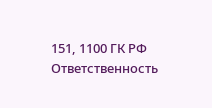151, 1100 ГК РФ Ответственность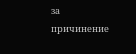за причинение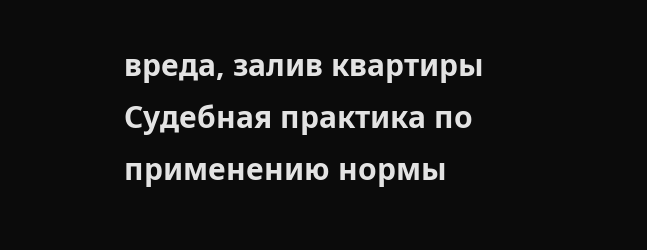вреда, залив квартиры Судебная практика по применению нормы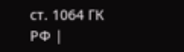ст. 1064 ГК РФ |